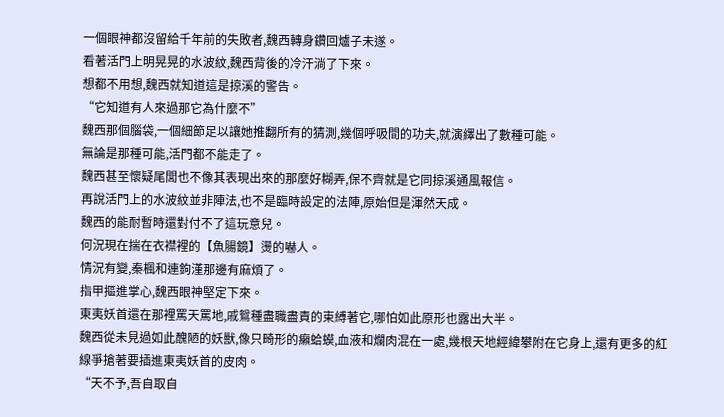一個眼神都沒留給千年前的失敗者,魏西轉身鑽回爐子未遂。
看著活門上明晃晃的水波紋,魏西背後的冷汗淌了下來。
想都不用想,魏西就知道這是掠溪的警告。
“它知道有人來過那它為什麼不”
魏西那個腦袋,一個細節足以讓她推翻所有的猜測,幾個呼吸間的功夫,就演繹出了數種可能。
無論是那種可能,活門都不能走了。
魏西甚至懷疑尾閭也不像其表現出來的那麼好糊弄,保不齊就是它同掠溪通風報信。
再說活門上的水波紋並非陣法,也不是臨時設定的法陣,原始但是渾然天成。
魏西的能耐暫時還對付不了這玩意兒。
何況現在揣在衣襟裡的【魚腸鏡】燙的嚇人。
情況有變,秦楓和連鉤漌那邊有麻煩了。
指甲摳進掌心,魏西眼神堅定下來。
東夷妖首還在那裡罵天罵地,戚鴛種盡職盡責的束縛著它,哪怕如此原形也露出大半。
魏西從未見過如此醜陋的妖獸,像只畸形的癩蛤蟆,血液和爛肉混在一處,幾根天地經緯攀附在它身上,還有更多的紅線爭搶著要插進東夷妖首的皮肉。
“天不予,吾自取自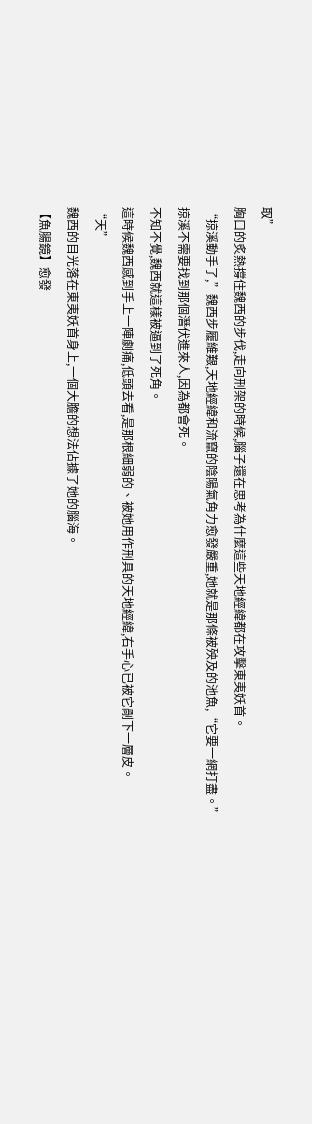取”
胸口的炙熱撐住魏西的步伐,走向刑架的時候,腦子還在思考為什麼這些天地經緯都在攻擊東夷妖首。
“掠溪動手了,”魏西步履維艱,天地經緯和流竄的陰陽氣角力愈發嚴重,她就是那條被殃及的池魚,“它要一網打盡。”
掠溪不需要找到那個潛伏進來人,因為都會死。
不知不覺,魏西就這樣被逼到了死角。
這時候魏西感到手上一陣劇痛,低頭去看,是那根細弱的、被她用作刑具的天地經緯,右手心已被它剮下一層皮。
“天”
魏西的目光落在東夷妖首身上,一個大膽的想法佔據了她的腦海。
【魚腸鏡】愈發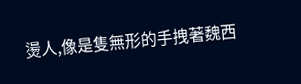燙人,像是隻無形的手拽著魏西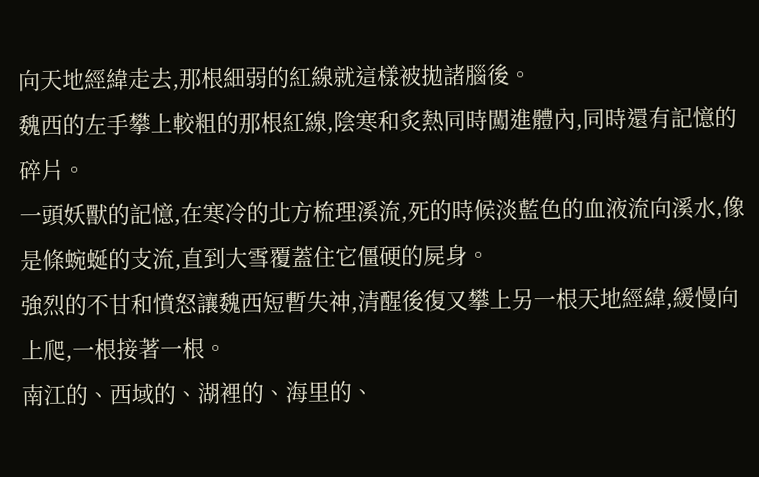向天地經緯走去,那根細弱的紅線就這樣被拋諸腦後。
魏西的左手攀上較粗的那根紅線,陰寒和炙熱同時闖進體內,同時還有記憶的碎片。
一頭妖獸的記憶,在寒冷的北方梳理溪流,死的時候淡藍色的血液流向溪水,像是條蜿蜒的支流,直到大雪覆蓋住它僵硬的屍身。
強烈的不甘和憤怒讓魏西短暫失神,清醒後復又攀上另一根天地經緯,緩慢向上爬,一根接著一根。
南江的、西域的、湖裡的、海里的、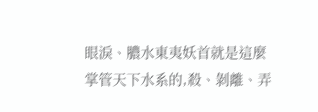眼淚、膿水東夷妖首就是這麼掌管天下水系的,殺、剝離、弄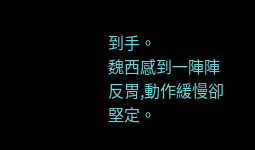到手。
魏西感到一陣陣反胃,動作緩慢卻堅定。